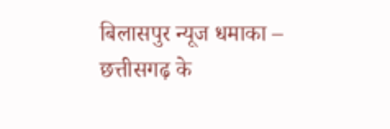बिलासपुर न्यूज धमाका – छत्तीसगढ़ के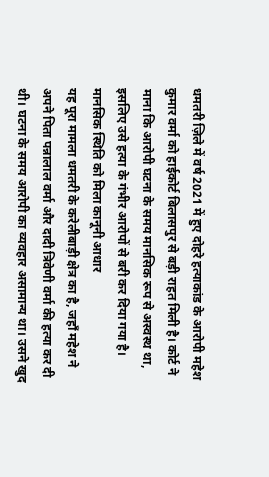धमतरी ज़िले में वर्ष 2021 में हुए दोहरे हत्याकांड के आरोपी महेश कुमार वर्मा को हाईकोर्ट बिलासपुर से बड़ी राहत मिली है। कोर्ट ने माना कि आरोपी घटना के समय मानसिक रूप से अस्वस्थ था, इसलिए उसे हत्या के गंभीर आरोपों से बरी कर दिया गया है।
मानसिक स्थिति को मिला कानूनी आधार
यह पूरा मामला धमतरी के करेलीबाड़ी क्षेत्र का है, जहाँ महेश ने अपने पिता पन्नालाल वर्मा और दादी त्रिवेणी वर्मा की हत्या कर दी थी। घटना के समय आरोपी का व्यवहार असामान्य था। उसने खुद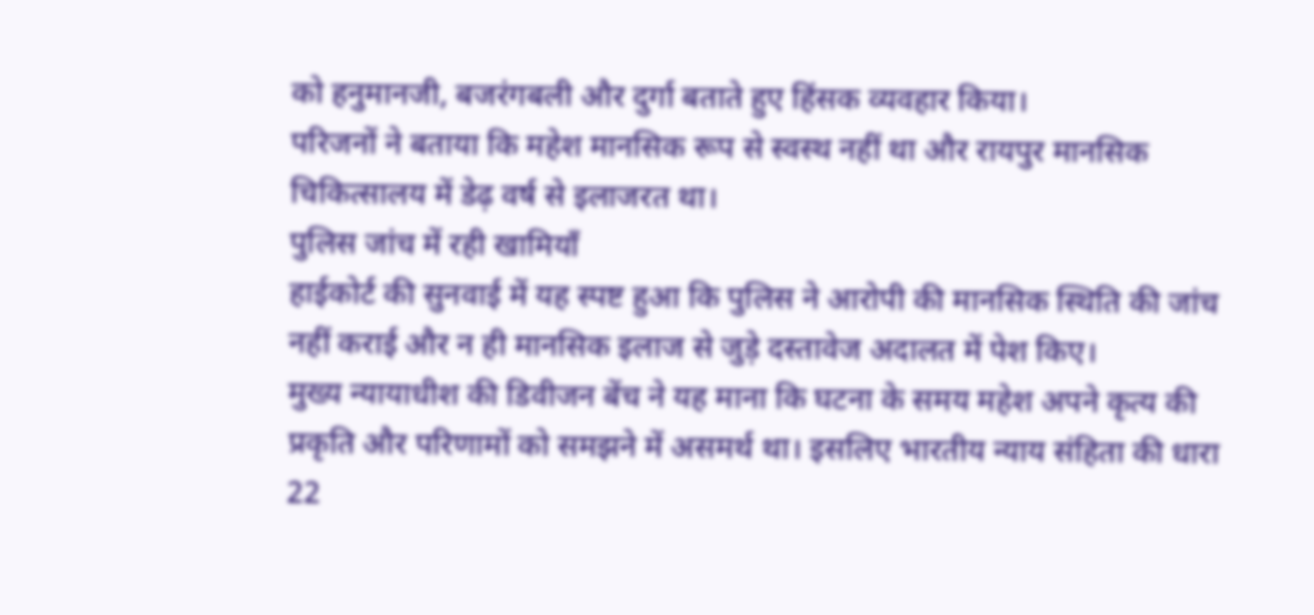को हनुमानजी, बजरंगबली और दुर्गा बताते हुए हिंसक व्यवहार किया।
परिजनों ने बताया कि महेश मानसिक रूप से स्वस्थ नहीं था और रायपुर मानसिक चिकित्सालय में डेढ़ वर्ष से इलाजरत था।
पुलिस जांच में रही खामियाँ
हाईकोर्ट की सुनवाई में यह स्पष्ट हुआ कि पुलिस ने आरोपी की मानसिक स्थिति की जांच नहीं कराई और न ही मानसिक इलाज से जुड़े दस्तावेज अदालत में पेश किए।
मुख्य न्यायाधीश की डिवीजन बेंच ने यह माना कि घटना के समय महेश अपने कृत्य की प्रकृति और परिणामों को समझने में असमर्थ था। इसलिए भारतीय न्याय संहिता की धारा 22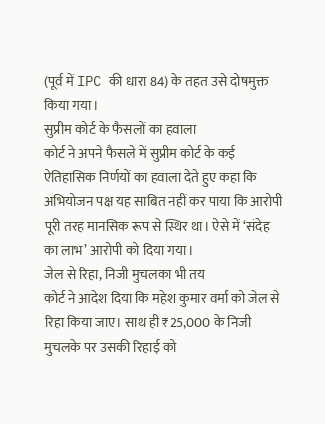(पूर्व में IPC की धारा 84) के तहत उसे दोषमुक्त किया गया।
सुप्रीम कोर्ट के फैसलों का हवाला
कोर्ट ने अपने फैसले में सुप्रीम कोर्ट के कई ऐतिहासिक निर्णयों का हवाला देते हुए कहा कि अभियोजन पक्ष यह साबित नहीं कर पाया कि आरोपी पूरी तरह मानसिक रूप से स्थिर था। ऐसे में ‘संदेह का लाभ’ आरोपी को दिया गया।
जेल से रिहा, निजी मुचलका भी तय
कोर्ट ने आदेश दिया कि महेश कुमार वर्मा को जेल से रिहा किया जाए। साथ ही ₹25,000 के निजी मुचलके पर उसकी रिहाई को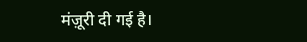मंज़ूरी दी गई है।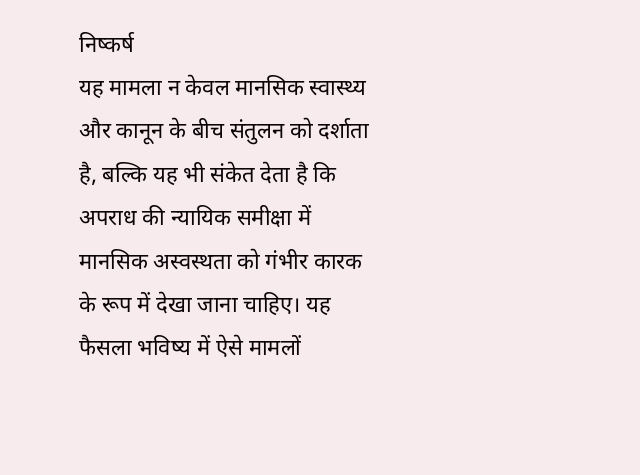निष्कर्ष
यह मामला न केवल मानसिक स्वास्थ्य और कानून के बीच संतुलन को दर्शाता है, बल्कि यह भी संकेत देता है कि अपराध की न्यायिक समीक्षा में मानसिक अस्वस्थता को गंभीर कारक के रूप में देखा जाना चाहिए। यह फैसला भविष्य में ऐसे मामलों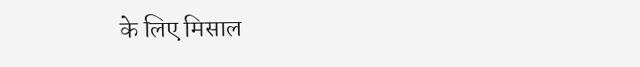के लिए मिसाल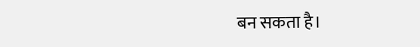बन सकता है।